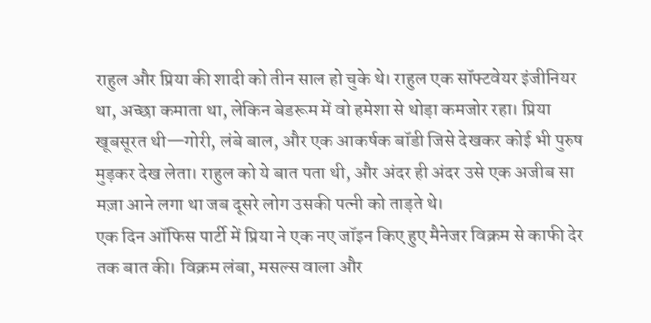राहुल और प्रिया की शादी को तीन साल हो चुके थे। राहुल एक सॉफ्टवेयर इंजीनियर था, अच्छा कमाता था, लेकिन बेडरूम में वो हमेशा से थोड़ा कमजोर रहा। प्रिया खूबसूरत थी—गोरी, लंबे बाल, और एक आकर्षक बॉडी जिसे देखकर कोई भी पुरुष मुड़कर देख लेता। राहुल को ये बात पता थी, और अंदर ही अंदर उसे एक अजीब सा मज़ा आने लगा था जब दूसरे लोग उसकी पत्नी को ताड़ते थे।
एक दिन ऑफिस पार्टी में प्रिया ने एक नए जॉइन किए हुए मैनेजर विक्रम से काफी देर तक बात की। विक्रम लंबा, मसल्स वाला और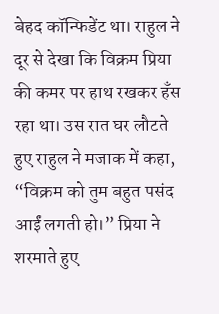बेहद कॉन्फिडेंट था। राहुल ने दूर से देखा कि विक्रम प्रिया की कमर पर हाथ रखकर हँस रहा था। उस रात घर लौटते हुए राहुल ने मजाक में कहा, “विक्रम को तुम बहुत पसंद आईं लगती हो।” प्रिया ने शरमाते हुए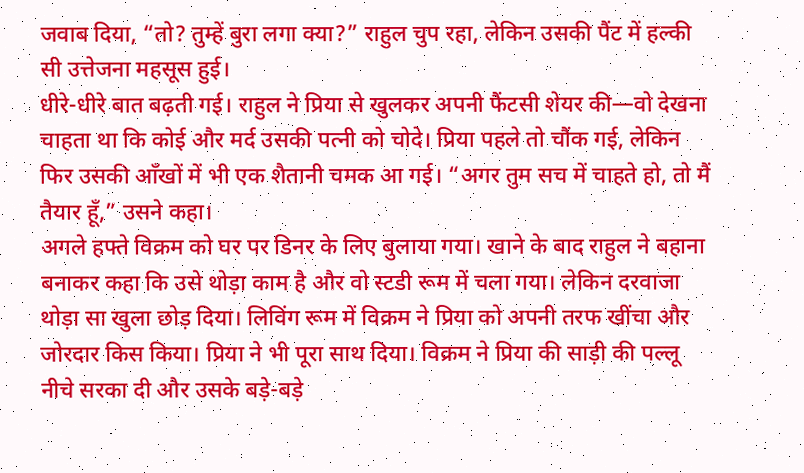जवाब दिया, “तो? तुम्हें बुरा लगा क्या?” राहुल चुप रहा, लेकिन उसकी पैंट में हल्की सी उत्तेजना महसूस हुई।
धीरे-धीरे बात बढ़ती गई। राहुल ने प्रिया से खुलकर अपनी फैंटसी शेयर की—वो देखना चाहता था कि कोई और मर्द उसकी पत्नी को चोदे। प्रिया पहले तो चौंक गई, लेकिन फिर उसकी आँखों में भी एक शैतानी चमक आ गई। “अगर तुम सच में चाहते हो, तो मैं तैयार हूँ,” उसने कहा।
अगले हफ्ते विक्रम को घर पर डिनर के लिए बुलाया गया। खाने के बाद राहुल ने बहाना बनाकर कहा कि उसे थोड़ा काम है और वो स्टडी रूम में चला गया। लेकिन दरवाजा थोड़ा सा खुला छोड़ दिया। लिविंग रूम में विक्रम ने प्रिया को अपनी तरफ खींचा और जोरदार किस किया। प्रिया ने भी पूरा साथ दिया। विक्रम ने प्रिया की साड़ी की पल्लू नीचे सरका दी और उसके बड़े-बड़े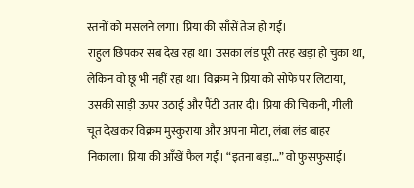स्तनों को मसलने लगा। प्रिया की साँसें तेज हो गईं।
राहुल छिपकर सब देख रहा था। उसका लंड पूरी तरह खड़ा हो चुका था, लेकिन वो छू भी नहीं रहा था। विक्रम ने प्रिया को सोफे पर लिटाया, उसकी साड़ी ऊपर उठाई और पैंटी उतार दी। प्रिया की चिकनी, गीली चूत देखकर विक्रम मुस्कुराया और अपना मोटा, लंबा लंड बाहर निकाला। प्रिया की आँखें फैल गईं। “इतना बड़ा…” वो फुसफुसाई।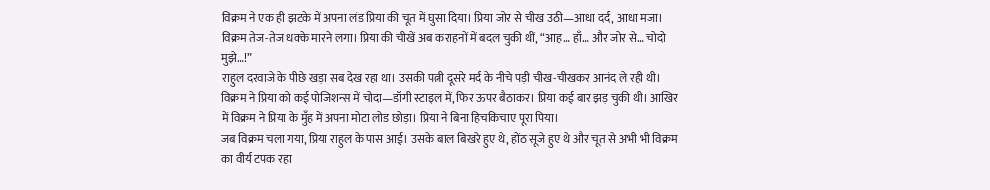विक्रम ने एक ही झटके में अपना लंड प्रिया की चूत में घुसा दिया। प्रिया जोर से चीख उठी—आधा दर्द, आधा मजा। विक्रम तेज-तेज धक्के मारने लगा। प्रिया की चीखें अब कराहनों में बदल चुकी थीं, “आह… हाँ… और जोर से… चोदो मुझे…!”
राहुल दरवाजे के पीछे खड़ा सब देख रहा था। उसकी पत्नी दूसरे मर्द के नीचे पड़ी चीख-चीखकर आनंद ले रही थी। विक्रम ने प्रिया को कई पोजिशन्स में चोदा—डॉगी स्टाइल में, फिर ऊपर बैठाकर। प्रिया कई बार झड़ चुकी थी। आखिर में विक्रम ने प्रिया के मुँह में अपना मोटा लोड छोड़ा। प्रिया ने बिना हिचकिचाए पूरा पिया।
जब विक्रम चला गया, प्रिया राहुल के पास आई। उसके बाल बिखरे हुए थे, होंठ सूजे हुए थे और चूत से अभी भी विक्रम का वीर्य टपक रहा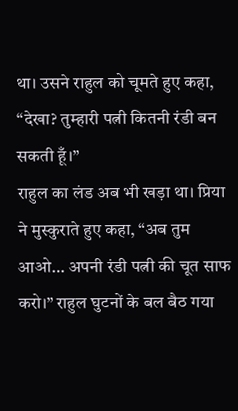था। उसने राहुल को चूमते हुए कहा, “देखा? तुम्हारी पत्नी कितनी रंडी बन सकती हूँ।”
राहुल का लंड अब भी खड़ा था। प्रिया ने मुस्कुराते हुए कहा, “अब तुम आओ… अपनी रंडी पत्नी की चूत साफ करो।” राहुल घुटनों के बल बैठ गया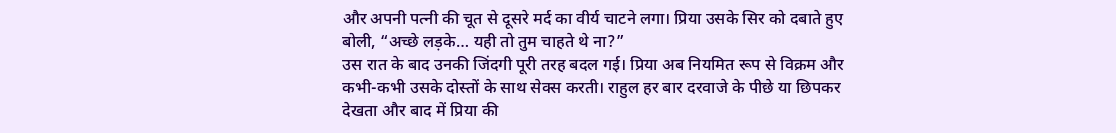और अपनी पत्नी की चूत से दूसरे मर्द का वीर्य चाटने लगा। प्रिया उसके सिर को दबाते हुए बोली, “अच्छे लड़के… यही तो तुम चाहते थे ना?”
उस रात के बाद उनकी जिंदगी पूरी तरह बदल गई। प्रिया अब नियमित रूप से विक्रम और कभी-कभी उसके दोस्तों के साथ सेक्स करती। राहुल हर बार दरवाजे के पीछे या छिपकर देखता और बाद में प्रिया की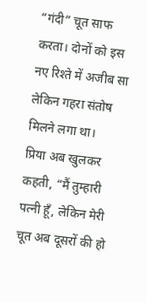“गंदी” चूत साफ करता। दोनों को इस नए रिश्ते में अजीब सा लेकिन गहरा संतोष मिलने लगा था।
प्रिया अब खुलकर कहती, “मैं तुम्हारी पत्नी हूँ, लेकिन मेरी चूत अब दूसरों की हो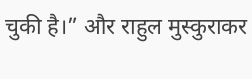चुकी है।” और राहुल मुस्कुराकर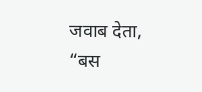जवाब देता, “बस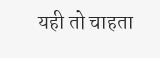यही तो चाहता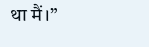था मैं।”